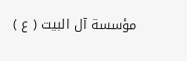مؤسسة آل البيت ( ع )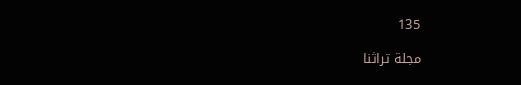135

مجلة تراثنا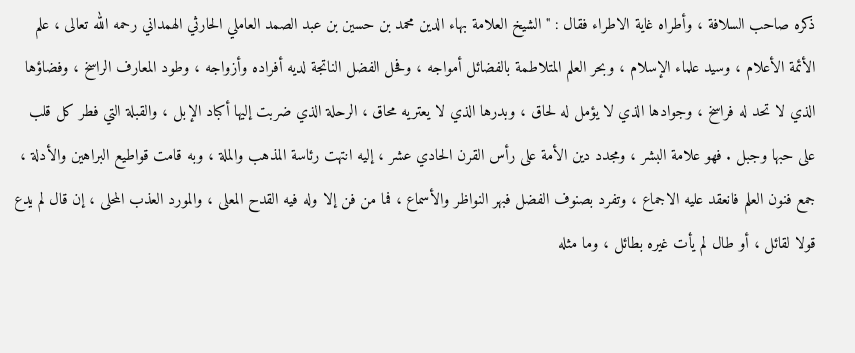ذكره صاحب السلافة ، وأطراه غاية الاطراء فقال : " الشيخ العلامة بهاء الدين محمد بن حسين بن عبد الصمد العاملي الحارثي الهمداني رحمه الله تعالى ، علم الأئمة الأعلام ، وسيد علماء الإسلام ، وبحر العلم المتلاطمة بالفضائل أمواجه ، وفحل الفضل الناتجة لديه أفراده وأزواجه ، وطود المعارف الراسخ ، وفضاؤها الذي لا تحد له فراسخ ، وجوادها الذي لا يؤمل له لحاق ، وبدرها الذي لا يعتريه محاق ، الرحلة الذي ضربت إليها أكباد الإبل ، والقبلة التي فطر كل قلب على حبها وجبل . فهو علامة البشر ، ومجدد دين الأمة على رأس القرن الحادي عشر ، إليه انتهت رئاسة المذهب والملة ، وبه قامت قواطيع البراهين والأدلة ، جمع فنون العلم فانعقد عليه الاجماع ، وتفرد بصنوف الفضل فبهر النواظر والأسماع ، فما من فن إلا وله فيه القدح المعلى ، والمورد العذب المحلى ، إن قال لم يدع قولا لقائل ، أو طال لم يأت غيره بطائل ، وما مثله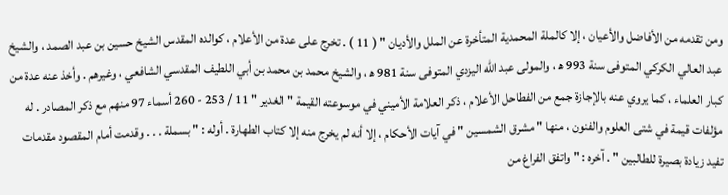ومن تقدمه من الأفاضل والأعيان ، إلا كالملة المحمدية المتأخرة عن الملل والأديان " ( 11 ) . تخرج على عدة من الأعلام ، كوالده المقدس الشيخ حسين بن عبد الصمد ، والشيخ عبد العالي الكركي المتوفى سنة 993 ه‍ ، والمولى عبد الله اليزدي المتوفى سنة 981 ه‍ ، والشيخ محمد بن محمد بن أبي اللطيف المقدسي الشافعي ، وغيرهم . وأخذ عنه عدة من كبار العلماء ، كما يروي عنه بالإجازة جمع من الفطاحل الأعلام ، ذكر العلامة الأميني في موسوعته القيمة " الغدير " 11 / 253 - 260 أسماء 97 منهم مع ذكر المصادر . له مؤلفات قيمة في شتى العلوم والفنون ، منها " مشرق الشمسين " في آيات الأحكام ، إلا أنه لم يخرج منه إلا كتاب الطهارة . أوله : " بسملة . . . وقدمت أمام المقصود مقدمات تفيد زيادة بصيرة للطالبين " . آخره : " واتفق الفراغ من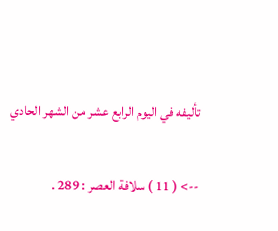تأليفه في اليوم الرابع عشر من الشهر الحادي

--> ( 11 ) سلافة العصر : 289 .